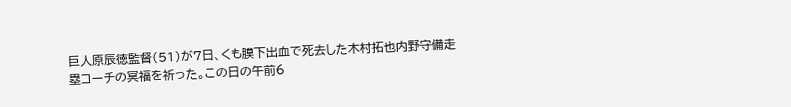巨人原辰徳監督(51)が7日、くも膜下出血で死去した木村拓也内野守備走塁コーチの冥福を祈った。この日の午前6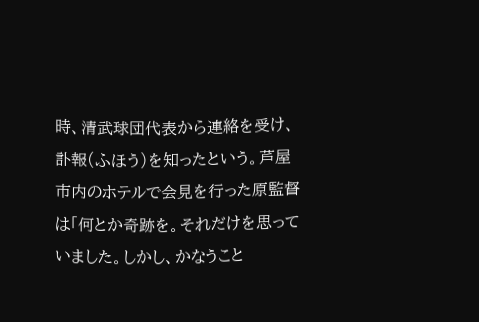時、清武球団代表から連絡を受け、訃報(ふほう)を知ったという。芦屋市内のホテルで会見を行った原監督は「何とか奇跡を。それだけを思っていました。しかし、かなうこと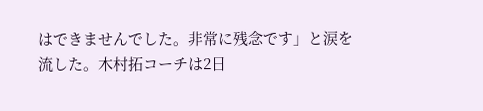はできませんでした。非常に残念です」と涙を流した。木村拓コーチは2日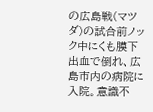の広島戦(マツダ)の試合前ノック中にくも膜下出血で倒れ、広島市内の病院に入院。意識不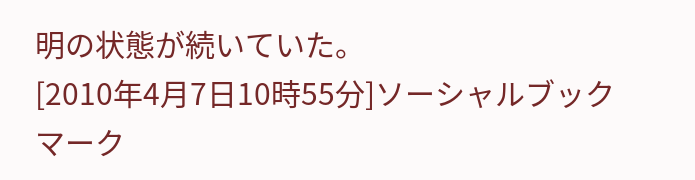明の状態が続いていた。
[2010年4月7日10時55分]ソーシャルブックマーク